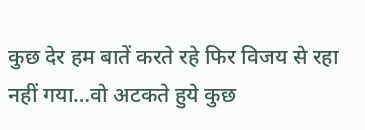कुछ देर हम बातें करते रहे फिर विजय से रहा नहीं गया…वो अटकते हुये कुछ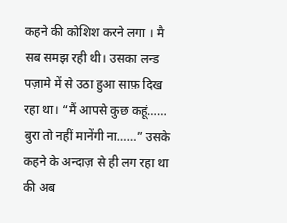कहने की कोशिश करने लगा । मै सब समझ रही थी। उसका लन्ड पज़ामे में से उठा हुआ साफ़ दिख रहा था। “मैं आपसे कुछ कहूं…… बुरा तो नहीं मानेंगी ना……” उसके कहने के अन्दाज़ से ही लग रहा था की अब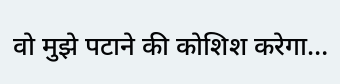वो मुझे पटाने की कोशिश करेगा…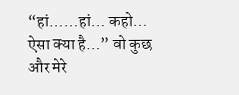“हां……हां… कहो… ऐसा क्या है…” वो कुछ और मेरे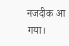नजदीक आ गया।